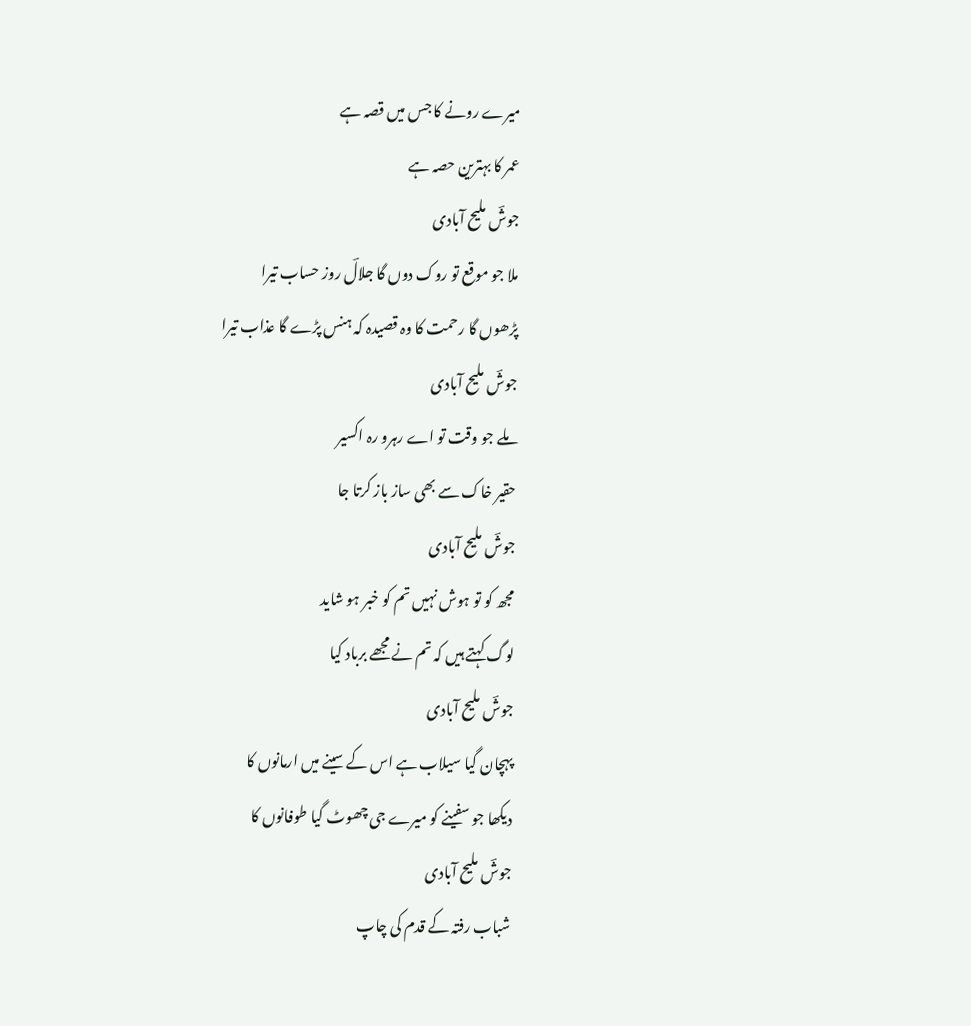میرے رونے کا جس میں قصہ ہے
عمر کا بہترین حصہ ہے
جوشؔ ملیح آبادی
ملا جو موقع تو روک دوں گا جلالؔ روز حساب تیرا
پڑھوں گا رحمت کا وہ قصیدہ کہ ہنس پڑے گا عذاب تیرا
جوشؔ ملیح آبادی
ملے جو وقت تو اے رہرو رہ اکسیر
حقیر خاک سے بھی ساز باز کرتا جا
جوشؔ ملیح آبادی
مجھ کو تو ہوش نہیں تم کو خبر ہو شاید
لوگ کہتے ہیں کہ تم نے مجھے برباد کیا
جوشؔ ملیح آبادی
پہچان گیا سیلاب ہے اس کے سینے میں ارمانوں کا
دیکھا جو سفینے کو میرے جی چھوٹ گیا طوفانوں کا
جوشؔ ملیح آبادی
شباب رفتہ کے قدم کی چاپ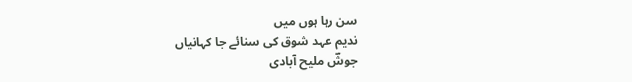سن رہا ہوں میں
ندیم عہد شوق کی سنائے جا کہانیاں
جوشؔ ملیح آبادی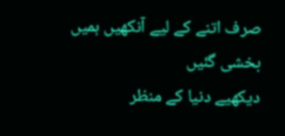صرف اتنے کے لیے آنکھیں ہمیں بخشی گئیں
دیکھیے دنیا کے منظر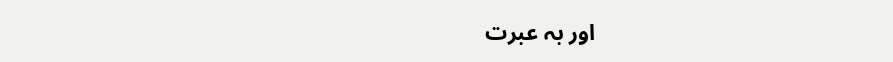اور بہ عبرت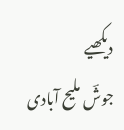دیکھیے
جوشؔ ملیح آبادی